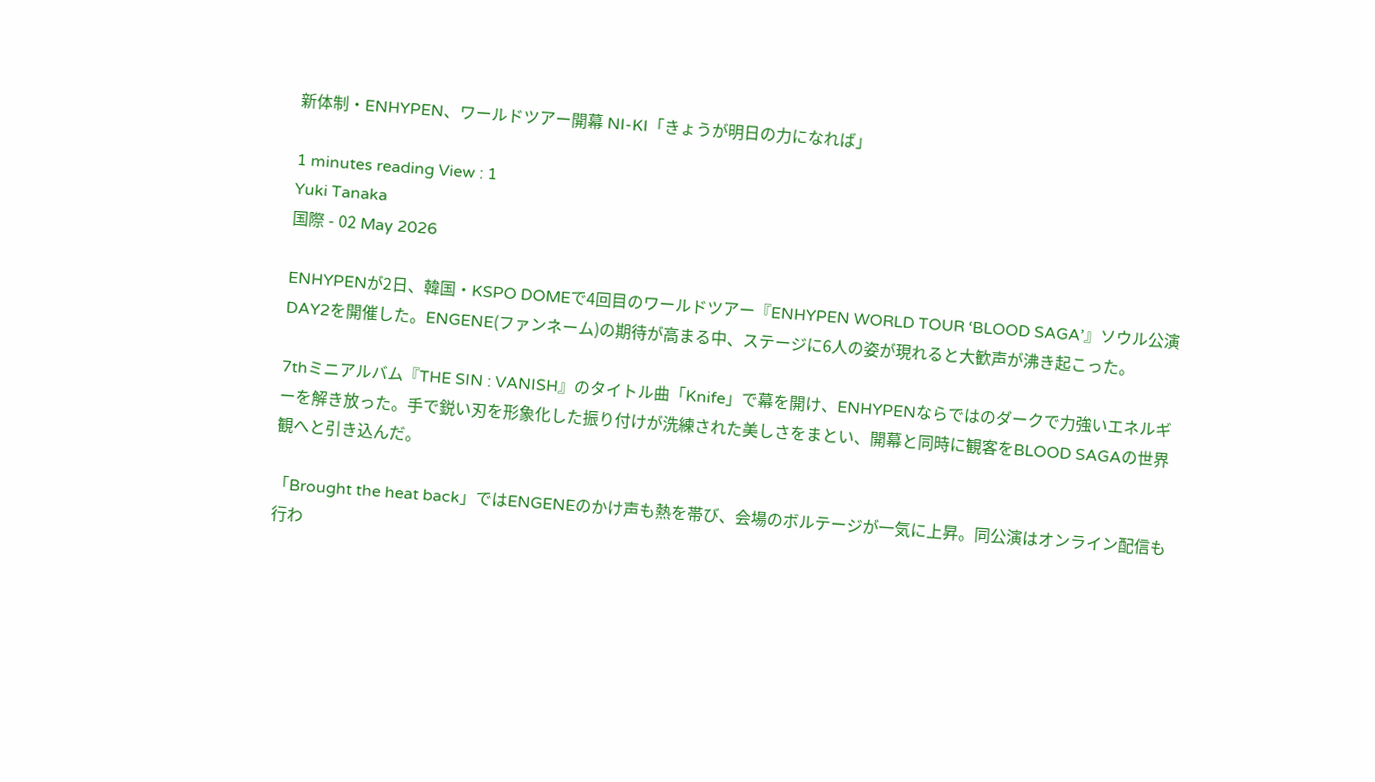新体制・ENHYPEN、ワールドツアー開幕 NI-KI「きょうが明日の力になれば」

1 minutes reading View : 1
Yuki Tanaka
国際 - 02 May 2026

ENHYPENが2日、韓国・KSPO DOMEで4回目のワールドツアー『ENHYPEN WORLD TOUR ‘BLOOD SAGA’』ソウル公演DAY2を開催した。ENGENE(ファンネーム)の期待が高まる中、ステージに6人の姿が現れると大歓声が沸き起こった。

7thミニアルバム『THE SIN : VANISH』のタイトル曲「Knife」で幕を開け、ENHYPENならではのダークで力強いエネルギーを解き放った。手で鋭い刃を形象化した振り付けが洗練された美しさをまとい、開幕と同時に観客をBLOOD SAGAの世界観へと引き込んだ。

「Brought the heat back」ではENGENEのかけ声も熱を帯び、会場のボルテージが一気に上昇。同公演はオンライン配信も行わ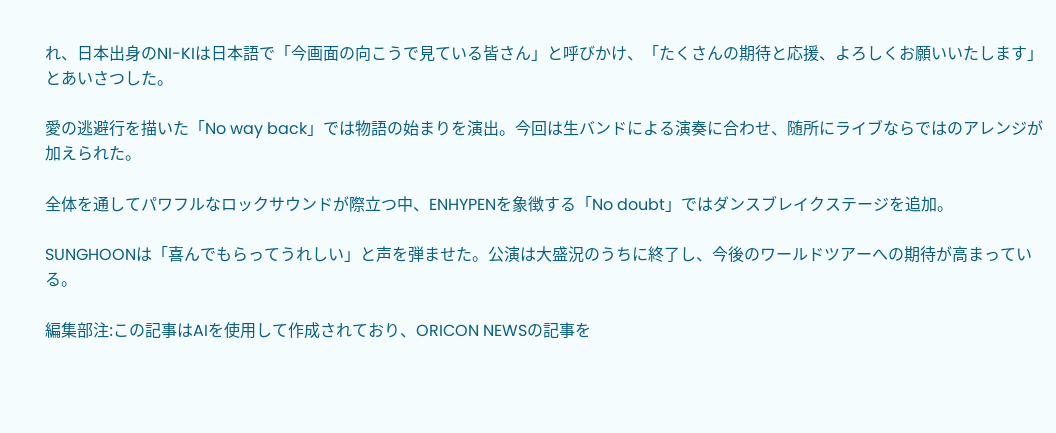れ、日本出身のNI-KIは日本語で「今画面の向こうで見ている皆さん」と呼びかけ、「たくさんの期待と応援、よろしくお願いいたします」とあいさつした。

愛の逃避行を描いた「No way back」では物語の始まりを演出。今回は生バンドによる演奏に合わせ、随所にライブならではのアレンジが加えられた。

全体を通してパワフルなロックサウンドが際立つ中、ENHYPENを象徴する「No doubt」ではダンスブレイクステージを追加。

SUNGHOONは「喜んでもらってうれしい」と声を弾ませた。公演は大盛況のうちに終了し、今後のワールドツアーへの期待が高まっている。

編集部注:この記事はAIを使用して作成されており、ORICON NEWSの記事を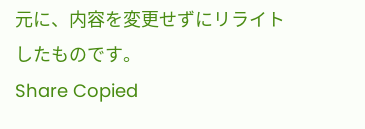元に、内容を変更せずにリライトしたものです。
Share Copied